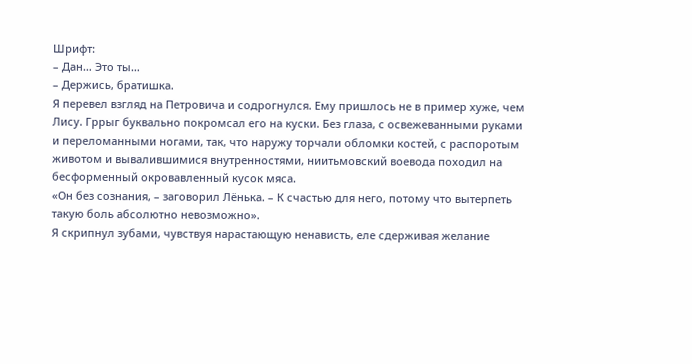Шрифт:
– Дан… Это ты…
– Держись, братишка.
Я перевел взгляд на Петровича и содрогнулся. Ему пришлось не в пример хуже, чем Лису. Гррыг буквально покромсал его на куски. Без глаза, с освежеванными руками и переломанными ногами, так, что наружу торчали обломки костей, с распоротым животом и вывалившимися внутренностями, ниитьмовский воевода походил на бесформенный окровавленный кусок мяса.
«Он без сознания, – заговорил Лёнька. – К счастью для него, потому что вытерпеть такую боль абсолютно невозможно».
Я скрипнул зубами, чувствуя нарастающую ненависть, еле сдерживая желание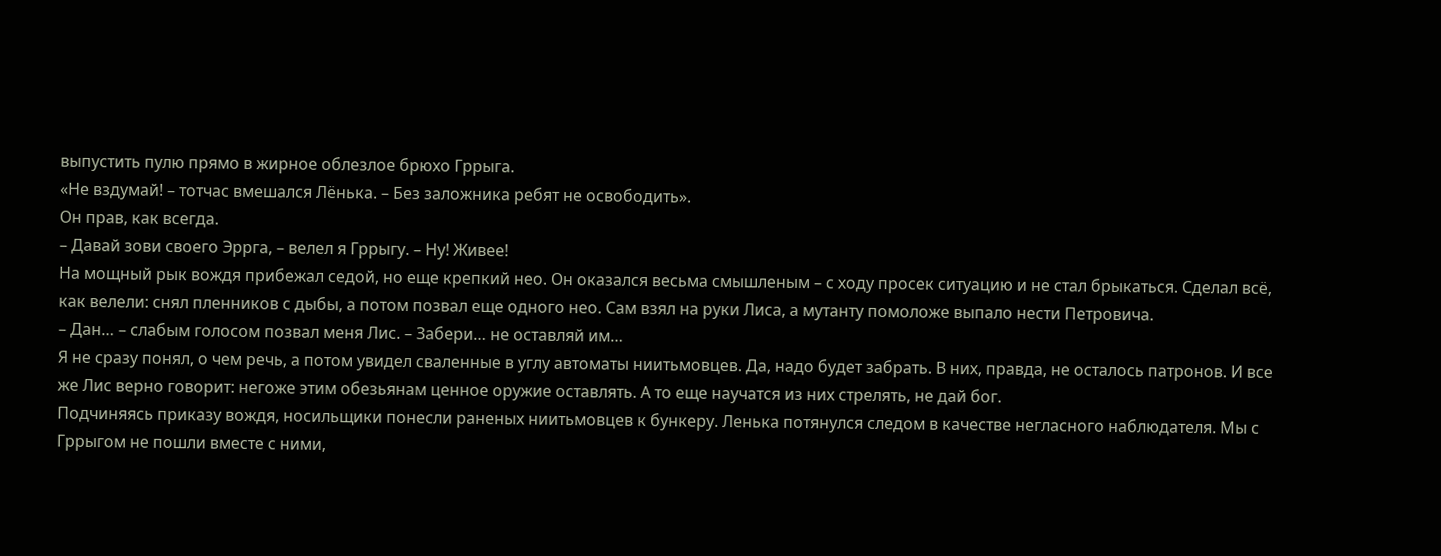выпустить пулю прямо в жирное облезлое брюхо Гррыга.
«Не вздумай! – тотчас вмешался Лёнька. – Без заложника ребят не освободить».
Он прав, как всегда.
– Давай зови своего Эррга, – велел я Гррыгу. – Ну! Живее!
На мощный рык вождя прибежал седой, но еще крепкий нео. Он оказался весьма смышленым – с ходу просек ситуацию и не стал брыкаться. Сделал всё, как велели: снял пленников с дыбы, а потом позвал еще одного нео. Сам взял на руки Лиса, а мутанту помоложе выпало нести Петровича.
– Дан… – слабым голосом позвал меня Лис. – Забери… не оставляй им…
Я не сразу понял, о чем речь, а потом увидел сваленные в углу автоматы ниитьмовцев. Да, надо будет забрать. В них, правда, не осталось патронов. И все же Лис верно говорит: негоже этим обезьянам ценное оружие оставлять. А то еще научатся из них стрелять, не дай бог.
Подчиняясь приказу вождя, носильщики понесли раненых ниитьмовцев к бункеру. Ленька потянулся следом в качестве негласного наблюдателя. Мы с Гррыгом не пошли вместе с ними,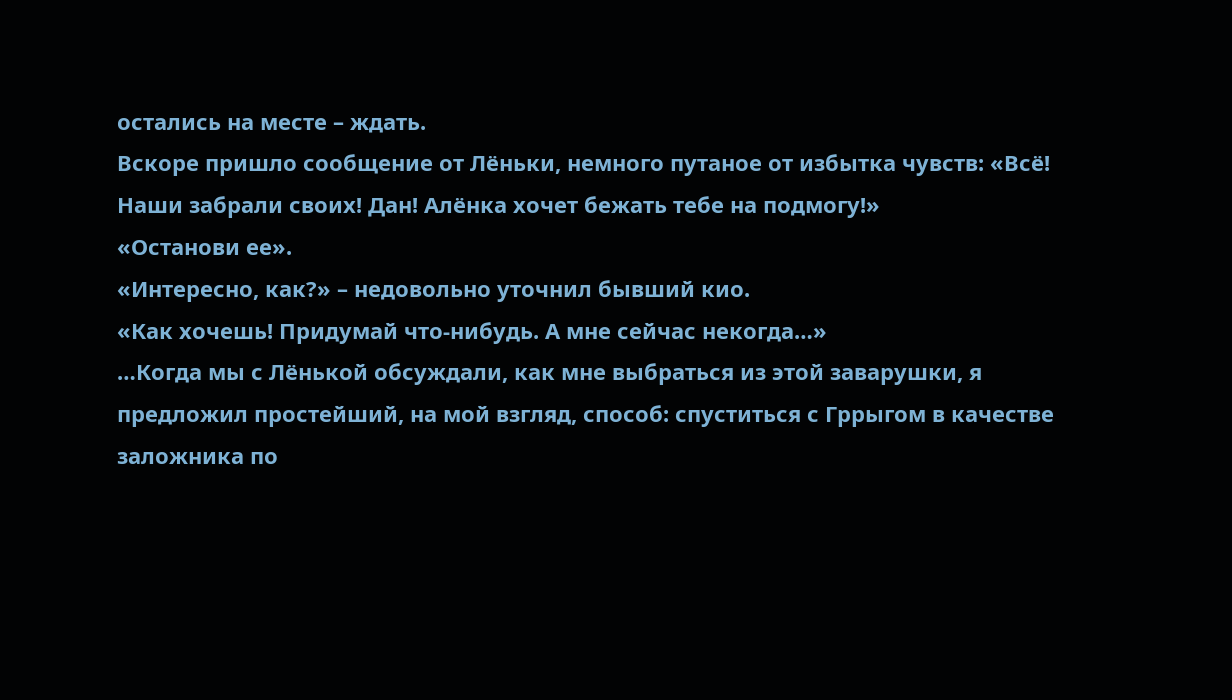остались на месте – ждать.
Вскоре пришло сообщение от Лёньки, немного путаное от избытка чувств: «Всё! Наши забрали своих! Дан! Алёнка хочет бежать тебе на подмогу!»
«Останови ее».
«Интересно, как?» – недовольно уточнил бывший кио.
«Как хочешь! Придумай что-нибудь. А мне сейчас некогда…»
…Когда мы с Лёнькой обсуждали, как мне выбраться из этой заварушки, я предложил простейший, на мой взгляд, способ: спуститься с Гррыгом в качестве заложника по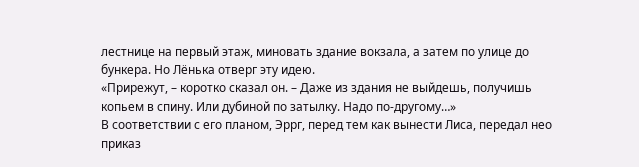лестнице на первый этаж, миновать здание вокзала, а затем по улице до бункера. Но Лёнька отверг эту идею.
«Прирежут, – коротко сказал он. – Даже из здания не выйдешь, получишь копьем в спину. Или дубиной по затылку. Надо по-другому…»
В соответствии с его планом, Эррг, перед тем как вынести Лиса, передал нео приказ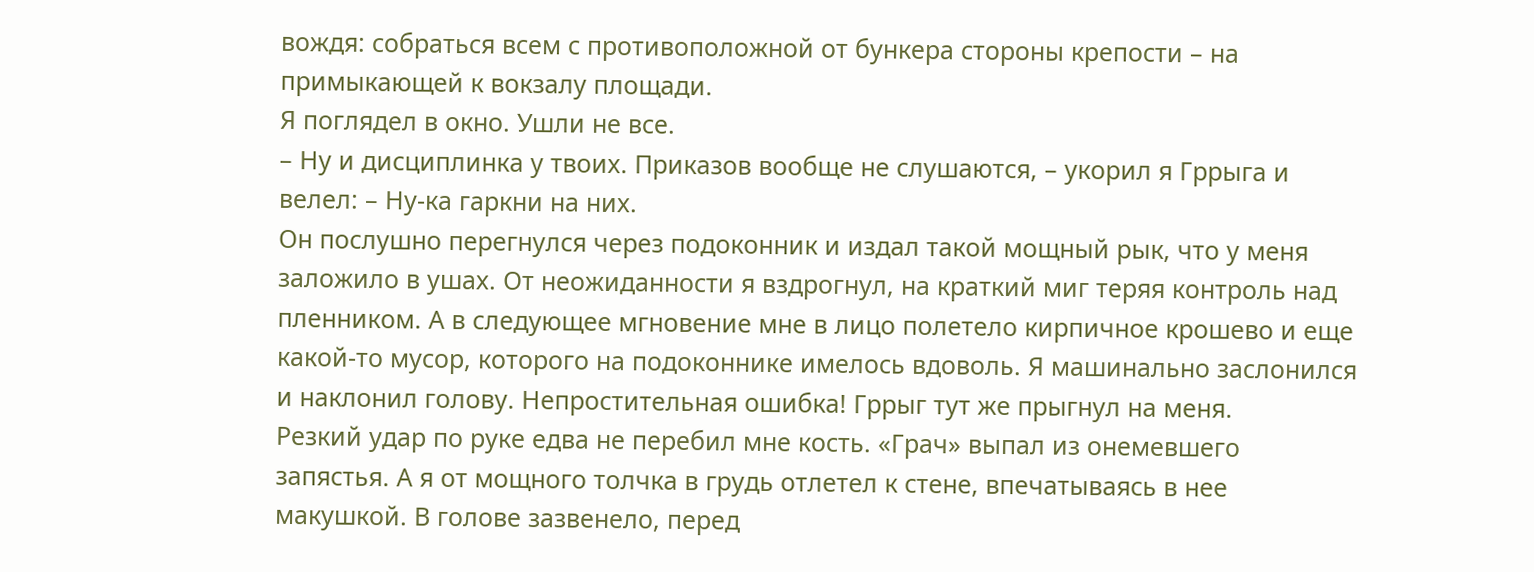вождя: собраться всем с противоположной от бункера стороны крепости – на примыкающей к вокзалу площади.
Я поглядел в окно. Ушли не все.
– Ну и дисциплинка у твоих. Приказов вообще не слушаются, – укорил я Гррыга и велел: – Ну-ка гаркни на них.
Он послушно перегнулся через подоконник и издал такой мощный рык, что у меня заложило в ушах. От неожиданности я вздрогнул, на краткий миг теряя контроль над пленником. А в следующее мгновение мне в лицо полетело кирпичное крошево и еще какой-то мусор, которого на подоконнике имелось вдоволь. Я машинально заслонился и наклонил голову. Непростительная ошибка! Гррыг тут же прыгнул на меня.
Резкий удар по руке едва не перебил мне кость. «Грач» выпал из онемевшего запястья. А я от мощного толчка в грудь отлетел к стене, впечатываясь в нее макушкой. В голове зазвенело, перед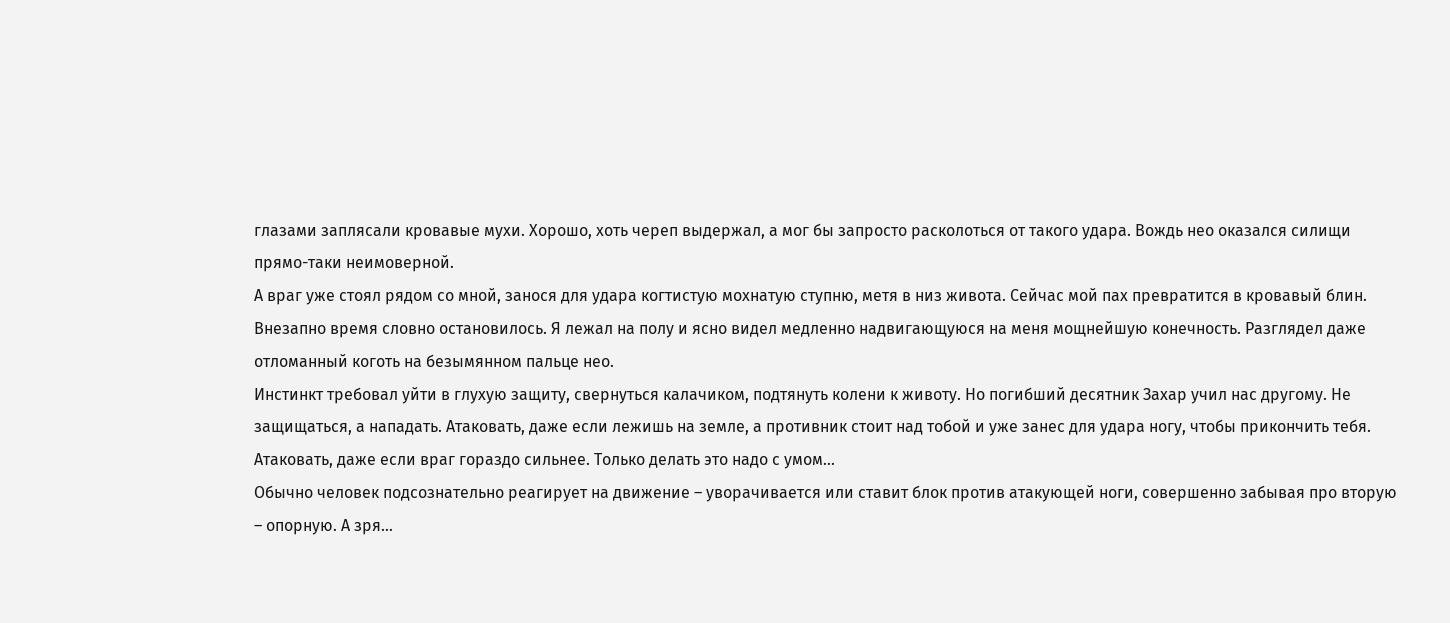глазами заплясали кровавые мухи. Хорошо, хоть череп выдержал, а мог бы запросто расколоться от такого удара. Вождь нео оказался силищи прямо-таки неимоверной.
А враг уже стоял рядом со мной, занося для удара когтистую мохнатую ступню, метя в низ живота. Сейчас мой пах превратится в кровавый блин.
Внезапно время словно остановилось. Я лежал на полу и ясно видел медленно надвигающуюся на меня мощнейшую конечность. Разглядел даже отломанный коготь на безымянном пальце нео.
Инстинкт требовал уйти в глухую защиту, свернуться калачиком, подтянуть колени к животу. Но погибший десятник Захар учил нас другому. Не защищаться, а нападать. Атаковать, даже если лежишь на земле, а противник стоит над тобой и уже занес для удара ногу, чтобы прикончить тебя. Атаковать, даже если враг гораздо сильнее. Только делать это надо с умом…
Обычно человек подсознательно реагирует на движение – уворачивается или ставит блок против атакующей ноги, совершенно забывая про вторую – опорную. А зря…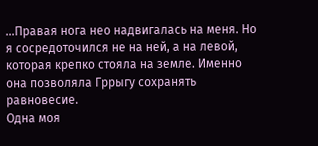…Правая нога нео надвигалась на меня. Но я сосредоточился не на ней, а на левой, которая крепко стояла на земле. Именно она позволяла Гррыгу сохранять равновесие.
Одна моя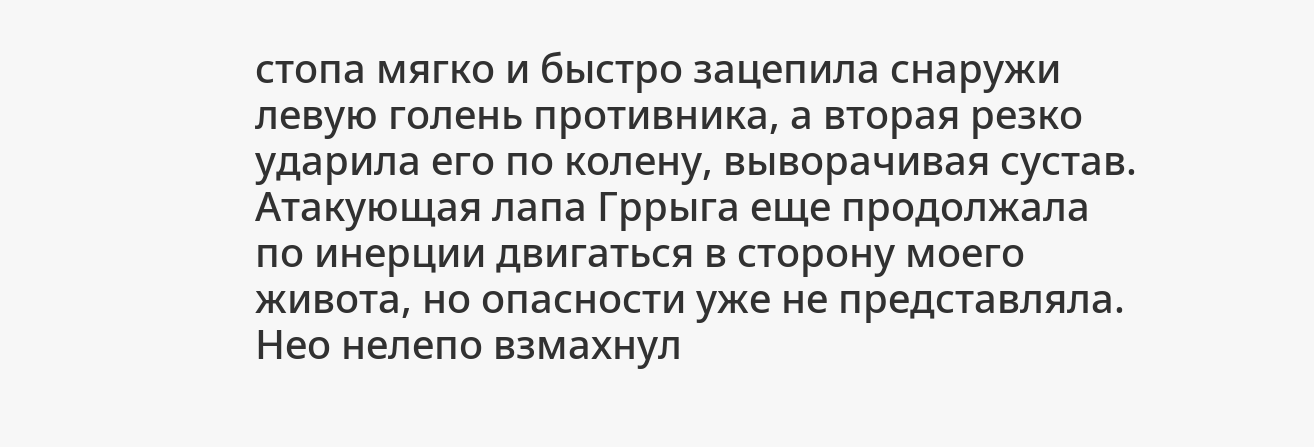стопа мягко и быстро зацепила снаружи левую голень противника, а вторая резко ударила его по колену, выворачивая сустав. Атакующая лапа Гррыга еще продолжала по инерции двигаться в сторону моего живота, но опасности уже не представляла. Нео нелепо взмахнул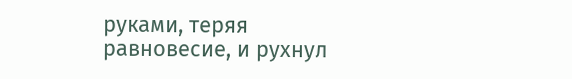руками, теряя равновесие, и рухнул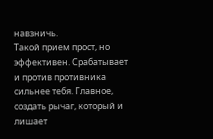навзничь.
Такой прием прост, но эффективен. Срабатывает и против противника сильнее тебя. Главное, создать рычаг, который и лишает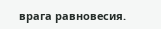врага равновесия.